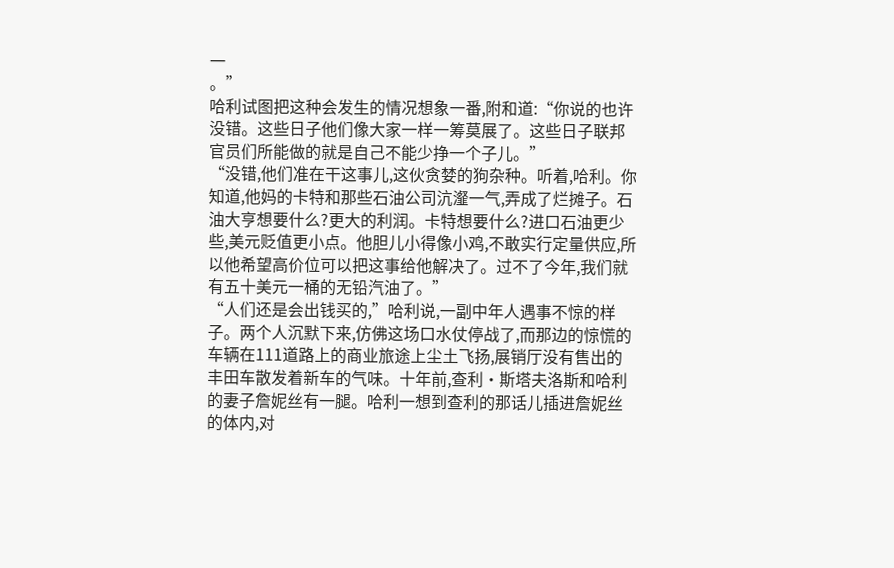一
。”
哈利试图把这种会发生的情况想象一番,附和道:“你说的也许没错。这些日子他们像大家一样一筹莫展了。这些日子联邦官员们所能做的就是自己不能少挣一个子儿。”
“没错,他们准在干这事儿,这伙贪婪的狗杂种。听着,哈利。你知道,他妈的卡特和那些石油公司沆瀣一气,弄成了烂摊子。石油大亨想要什么?更大的利润。卡特想要什么?进口石油更少些,美元贬值更小点。他胆儿小得像小鸡,不敢实行定量供应,所以他希望高价位可以把这事给他解决了。过不了今年,我们就有五十美元一桶的无铅汽油了。”
“人们还是会出钱买的,”哈利说,一副中年人遇事不惊的样子。两个人沉默下来,仿佛这场口水仗停战了,而那边的惊慌的车辆在111道路上的商业旅途上尘土飞扬,展销厅没有售出的丰田车散发着新车的气味。十年前,查利·斯塔夫洛斯和哈利的妻子詹妮丝有一腿。哈利一想到查利的那话儿插进詹妮丝的体内,对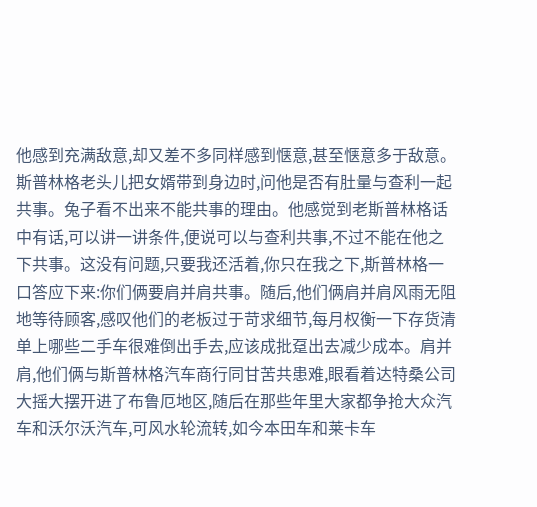他感到充满敌意,却又差不多同样感到惬意,甚至惬意多于敌意。斯普林格老头儿把女婿带到身边时,问他是否有肚量与查利一起共事。兔子看不出来不能共事的理由。他感觉到老斯普林格话中有话,可以讲一讲条件,便说可以与查利共事,不过不能在他之下共事。这没有问题,只要我还活着,你只在我之下,斯普林格一口答应下来:你们俩要肩并肩共事。随后,他们俩肩并肩风雨无阻地等待顾客,感叹他们的老板过于苛求细节,每月权衡一下存货清单上哪些二手车很难倒出手去,应该成批趸出去减少成本。肩并肩,他们俩与斯普林格汽车商行同甘苦共患难,眼看着达特桑公司大摇大摆开进了布鲁厄地区,随后在那些年里大家都争抢大众汽车和沃尔沃汽车,可风水轮流转,如今本田车和莱卡车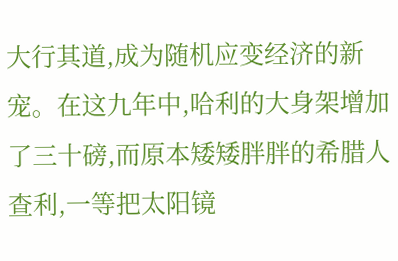大行其道,成为随机应变经济的新宠。在这九年中,哈利的大身架增加了三十磅,而原本矮矮胖胖的希腊人查利,一等把太阳镜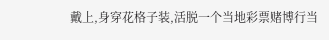戴上,身穿花格子装,活脱一个当地彩票赌博行当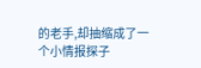的老手,却抽缩成了一个小情报探子